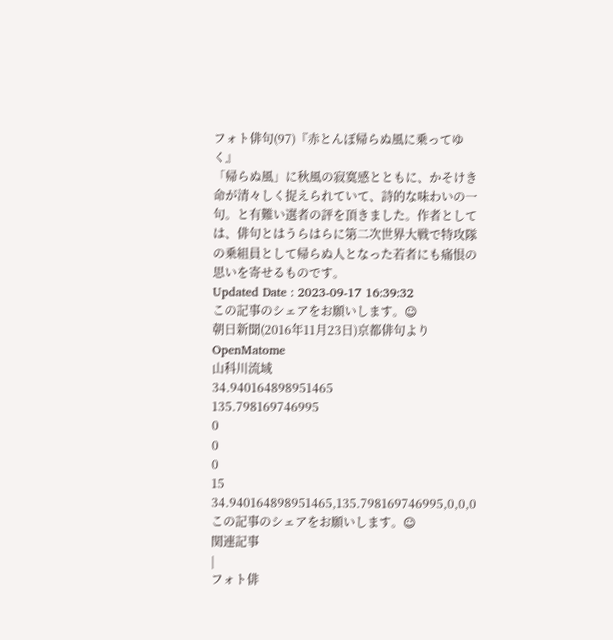フォト俳句(97)『赤とんぼ帰らぬ風に乗ってゆく』
「帰らぬ風」に秋風の寂寞感とともに、かそけき命が清々しく捉えられていて、詩的な味わいの一句。と有難い選者の評を頂きました。作者としては、俳句とはうらはらに第二次世界大戦で特攻隊の乗組員として帰らぬ人となった若者にも痛恨の思いを寄せるものです。
Updated Date : 2023-09-17 16:39:32
この記事のシェアをお願いします。☺
朝日新聞(2016年11月23日)京都俳句より
OpenMatome
山科川流域
34.940164898951465
135.798169746995
0
0
0
15
34.940164898951465,135.798169746995,0,0,0
この記事のシェアをお願いします。☺
関連記事
|
フォト俳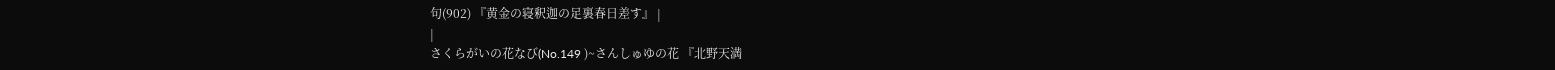句(902) 『黄金の寝釈迦の足裏春日差す』 |
|
さくらがいの花なび(No.149 )~さんしゅゆの花 『北野天満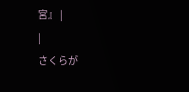宮』 |
|
さくらが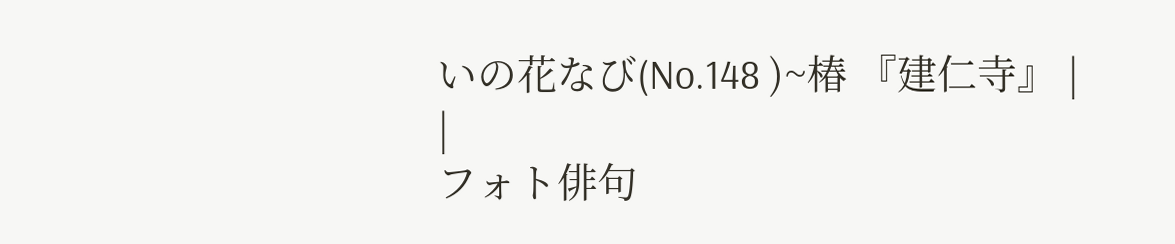いの花なび(No.148 )~椿 『建仁寺』 |
|
フォト俳句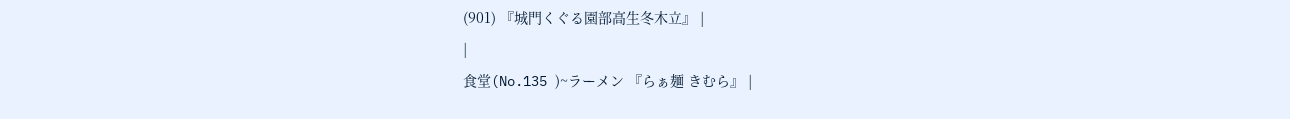(901) 『城門くぐる園部高生冬木立』 |
|
食堂(No.135 )~ラーメン 『らぁ麺 きむら』 |